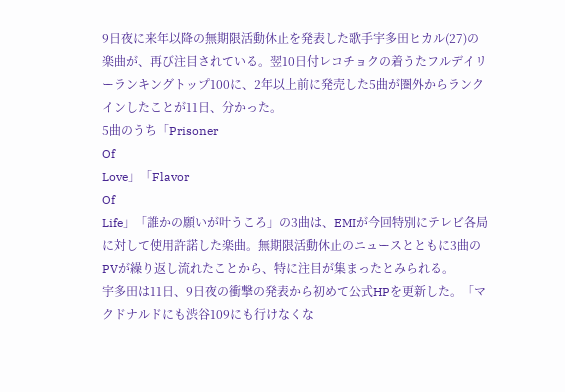9日夜に来年以降の無期限活動休止を発表した歌手宇多田ヒカル(27)の楽曲が、再び注目されている。翌10日付レコチョクの着うたフルデイリーランキングトップ100に、2年以上前に発売した5曲が圏外からランクインしたことが11日、分かった。
5曲のうち「Prisoner
Of
Love」「Flavor
Of
Life」「誰かの願いが叶うころ」の3曲は、EMIが今回特別にテレビ各局に対して使用許諾した楽曲。無期限活動休止のニュースとともに3曲のPVが繰り返し流れたことから、特に注目が集まったとみられる。
宇多田は11日、9日夜の衝撃の発表から初めて公式HPを更新した。「マクドナルドにも渋谷109にも行けなくな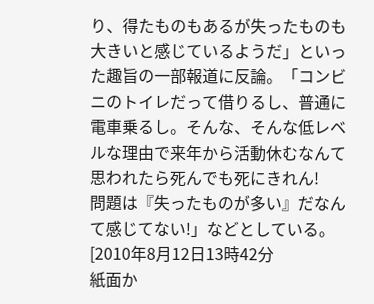り、得たものもあるが失ったものも大きいと感じているようだ」といった趣旨の一部報道に反論。「コンビニのトイレだって借りるし、普通に電車乗るし。そんな、そんな低レベルな理由で来年から活動休むなんて思われたら死んでも死にきれん!
問題は『失ったものが多い』だなんて感じてない!」などとしている。
[2010年8月12日13時42分
紙面か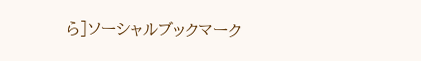ら]ソーシャルブックマーク